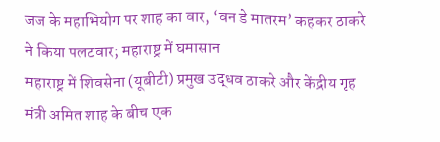जज के महाभियोग पर शाह का वार, ‘वन डे मातरम’ कहकर ठाकरे ने किया पलटवार; महाराष्ट्र में घमासान
महाराष्ट्र में शिवसेना (यूबीटी) प्रमुख उद्धव ठाकरे और केंद्रीय गृह मंत्री अमित शाह के बीच एक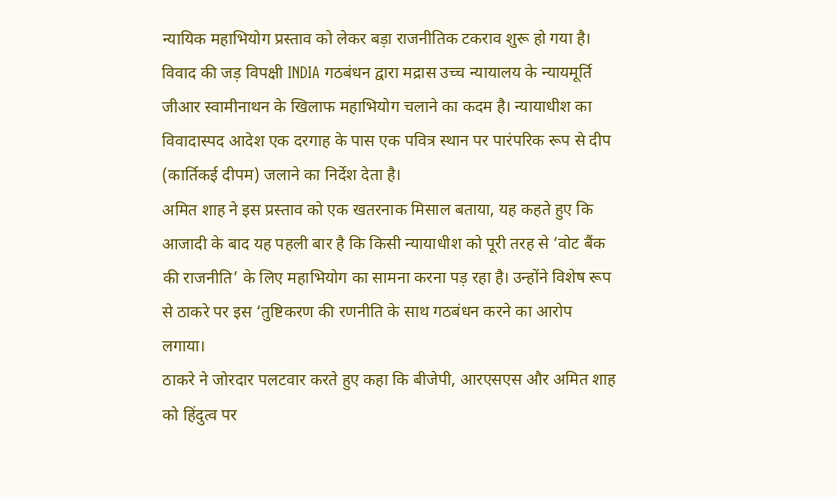न्यायिक महाभियोग प्रस्ताव को लेकर बड़ा राजनीतिक टकराव शुरू हो गया है।
विवाद की जड़ विपक्षी INDIA गठबंधन द्वारा मद्रास उच्च न्यायालय के न्यायमूर्ति जीआर स्वामीनाथन के खिलाफ महाभियोग चलाने का कदम है। न्यायाधीश का विवादास्पद आदेश एक दरगाह के पास एक पवित्र स्थान पर पारंपरिक रूप से दीप (कार्तिकई दीपम) जलाने का निर्देश देता है।
अमित शाह ने इस प्रस्ताव को एक खतरनाक मिसाल बताया, यह कहते हुए कि आजादी के बाद यह पहली बार है कि किसी न्यायाधीश को पूरी तरह से ‘वोट बैंक की राजनीति’ के लिए महाभियोग का सामना करना पड़ रहा है। उन्होंने विशेष रूप से ठाकरे पर इस ‘तुष्टिकरण की रणनीति के साथ गठबंधन करने का आरोप लगाया।
ठाकरे ने जोरदार पलटवार करते हुए कहा कि बीजेपी, आरएसएस और अमित शाह को हिंदुत्व पर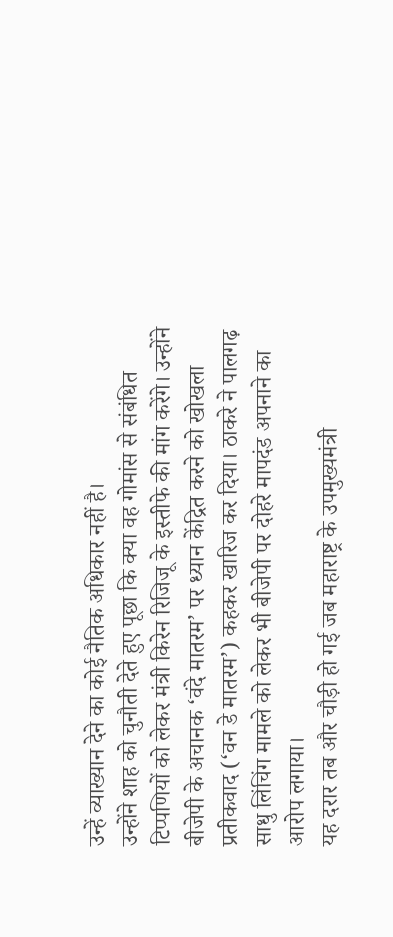उन्हें व्याख्यान देने का कोई नैतिक अधिकार नहीं है।
उन्होंने शाह को चुनौती देते हुए पूछा कि क्या वह गोमांस से संबंधित टिप्पणियों को लेकर मंत्री किरेन रिजिजू के इस्तीफे की मांग करेंगे। उन्होंने बीजेपी के अचानक ‘वंदे मातरम’ पर ध्यान केंद्रित करने को खोखला प्रतीकवाद (‘वन डे मातरम’) कहकर खारिज कर दिया। ठाकरे ने पालगढ़ साधु लिंचिंग मामले को लेकर भी बीजेपी पर दोहरे मापदंड अपनाने का आरोप लगाया।
यह दरार तब और चौड़ी हो गई जब महाराष्ट्र के उपमुख्यमंत्री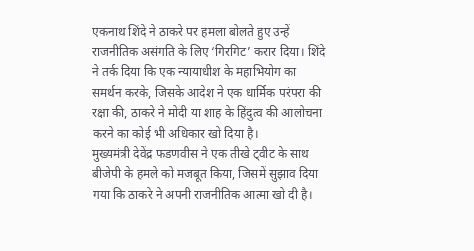एकनाथ शिंदे ने ठाकरे पर हमला बोलते हुए उन्हें राजनीतिक असंगति के लिए ‘गिरगिट’ करार दिया। शिंदे ने तर्क दिया कि एक न्यायाधीश के महाभियोग का समर्थन करके, जिसके आदेश ने एक धार्मिक परंपरा की रक्षा की, ठाकरे ने मोदी या शाह के हिंदुत्व की आलोचना करने का कोई भी अधिकार खो दिया है।
मुख्यमंत्री देवेंद्र फडणवीस ने एक तीखे ट्वीट के साथ बीजेपी के हमले को मजबूत किया, जिसमें सुझाव दिया गया कि ठाकरे ने अपनी राजनीतिक आत्मा खो दी है।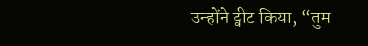उन्होंने ट्वीट किया, “तुम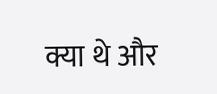क्या थे और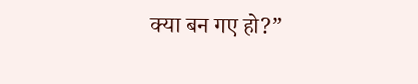क्या बन गए हो?”